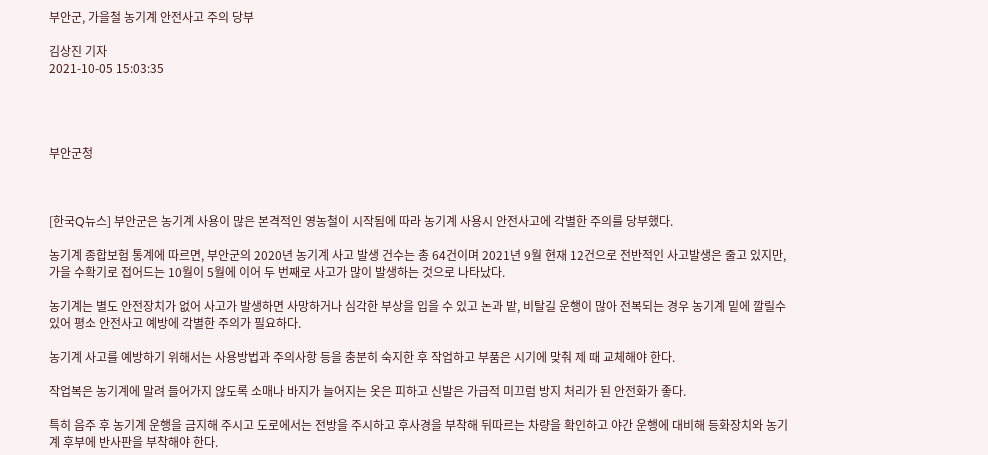부안군, 가을철 농기계 안전사고 주의 당부

김상진 기자
2021-10-05 15:03:35




부안군청



[한국Q뉴스] 부안군은 농기계 사용이 많은 본격적인 영농철이 시작됨에 따라 농기계 사용시 안전사고에 각별한 주의를 당부했다.

농기계 종합보험 통계에 따르면, 부안군의 2020년 농기계 사고 발생 건수는 총 64건이며 2021년 9월 현재 12건으로 전반적인 사고발생은 줄고 있지만, 가을 수확기로 접어드는 10월이 5월에 이어 두 번째로 사고가 많이 발생하는 것으로 나타났다.

농기계는 별도 안전장치가 없어 사고가 발생하면 사망하거나 심각한 부상을 입을 수 있고 논과 밭, 비탈길 운행이 많아 전복되는 경우 농기계 밑에 깔릴수 있어 평소 안전사고 예방에 각별한 주의가 필요하다.

농기계 사고를 예방하기 위해서는 사용방법과 주의사항 등을 충분히 숙지한 후 작업하고 부품은 시기에 맞춰 제 때 교체해야 한다.

작업복은 농기계에 말려 들어가지 않도록 소매나 바지가 늘어지는 옷은 피하고 신발은 가급적 미끄럼 방지 처리가 된 안전화가 좋다.

특히 음주 후 농기계 운행을 금지해 주시고 도로에서는 전방을 주시하고 후사경을 부착해 뒤따르는 차량을 확인하고 야간 운행에 대비해 등화장치와 농기계 후부에 반사판을 부착해야 한다.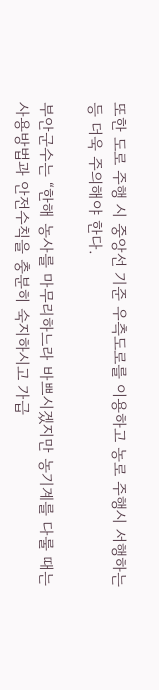또한 도로 주행 시 중앙선 기준 우측도로를 이용하고 농로 주행시 서행하는 등 더욱 주의해야 한다.

부안군수는 “한해 농사를 마무리하느라 바쁘시겠지만 농기계를 다룰 때는 사용방법과 안전수칙을 충분히 숙지하시고 가급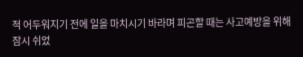적 어두워지기 전에 일을 마치시기 바라며 피곤할 때는 사고예방을 위해 잠시 쉬었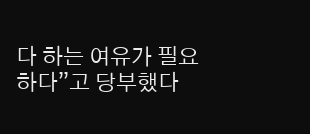다 하는 여유가 필요하다”고 당부했다